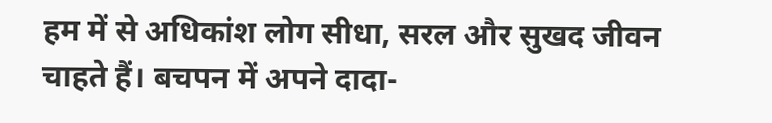हम में से अधिकांश लोग सीधा, सरल और सुखद जीवन चाहते हैं। बचपन में अपने दादा-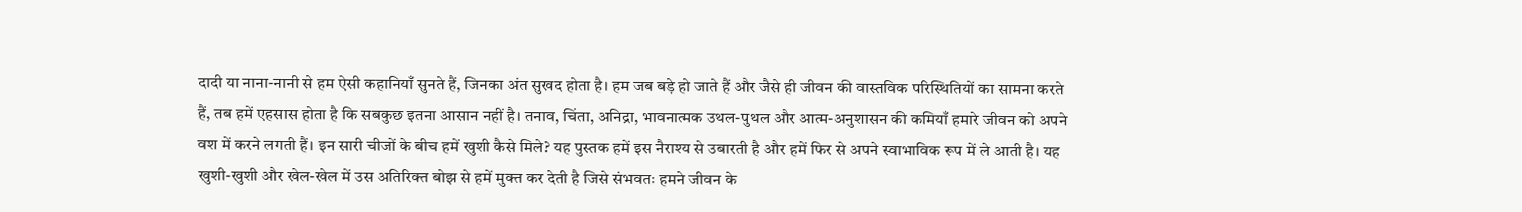दादी या नाना-नानी से हम ऐसी कहानियाँ सुनते हैं, जिनका अंत सुखद होता है। हम जब बड़े हो जाते हैं और जैसे ही जीवन की वास्तविक परिस्थितियों का सामना करते हैं, तब हमें एहसास होता है कि सबकुछ इतना आसान नहीं है। तनाव, चिंता, अनिद्रा, भावनात्मक उथल-पुथल और आत्म-अनुशासन की कमियाँ हमारे जीवन को अपने वश में करने लगती हैं। इन सारी चीजों के बीच हमें खुशी कैसे मिले? यह पुस्तक हमें इस नैराश्य से उबारती है और हमें फिर से अपने स्वाभाविक रूप में ले आती है। यह खुशी-खुशी और खेल-खेल में उस अतिरिक्त बोझ से हमें मुक्त कर देती है जिसे संभवतः हमने जीवन के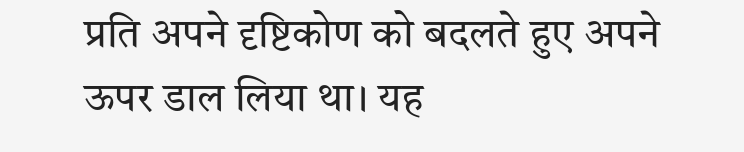प्रति अपने दृष्टिकोण को बदलते हुए अपने ऊपर डाल लिया था। यह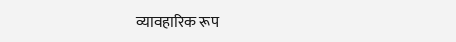व्यावहारिक रूप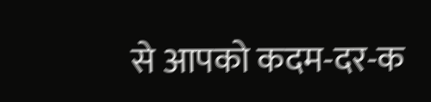से आपको कदम-दर-क